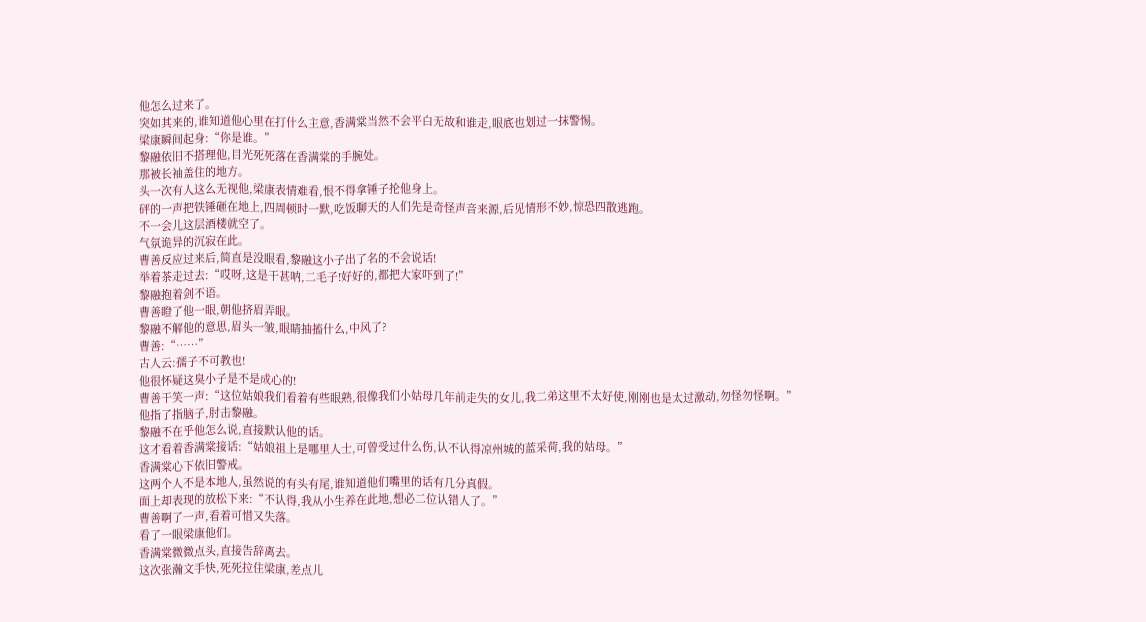他怎么过来了。
突如其来的,谁知道他心里在打什么主意,香满棠当然不会平白无故和谁走,眼底也划过一抹警惕。
梁康瞬间起身:“你是谁。”
黎融依旧不搭理他,目光死死落在香满棠的手腕处。
那被长袖盖住的地方。
头一次有人这么无视他,梁康表情难看,恨不得拿锤子抡他身上。
砰的一声把铁锤砸在地上,四周顿时一默,吃饭聊天的人们先是奇怪声音来源,后见情形不妙,惊恐四散逃跑。
不一会儿这层酒楼就空了。
气氛诡异的沉寂在此。
曹善反应过来后,简直是没眼看,黎融这小子出了名的不会说话!
举着茶走过去:“哎呀,这是干甚呐,二毛子!好好的,都把大家吓到了!”
黎融抱着剑不语。
曹善瞪了他一眼,朝他挤眉弄眼。
黎融不解他的意思,眉头一皱,眼睛抽搐什么,中风了?
曹善:“……”
古人云:孺子不可教也!
他很怀疑这臭小子是不是成心的!
曹善干笑一声:“这位姑娘我们看着有些眼熟,很像我们小姑母几年前走失的女儿,我二弟这里不太好使,刚刚也是太过激动,勿怪勿怪啊。”
他指了指脑子,肘击黎融。
黎融不在乎他怎么说,直接默认他的话。
这才看着香满棠接话:“姑娘祖上是哪里人士,可曾受过什么伤,认不认得凉州城的蓝采荷,我的姑母。”
香满棠心下依旧警戒。
这两个人不是本地人,虽然说的有头有尾,谁知道他们嘴里的话有几分真假。
面上却表现的放松下来:“不认得,我从小生养在此地,想必二位认错人了。”
曹善啊了一声,看着可惜又失落。
看了一眼梁康他们。
香满棠微微点头,直接告辞离去。
这次张瀚文手快,死死拉住梁康,差点儿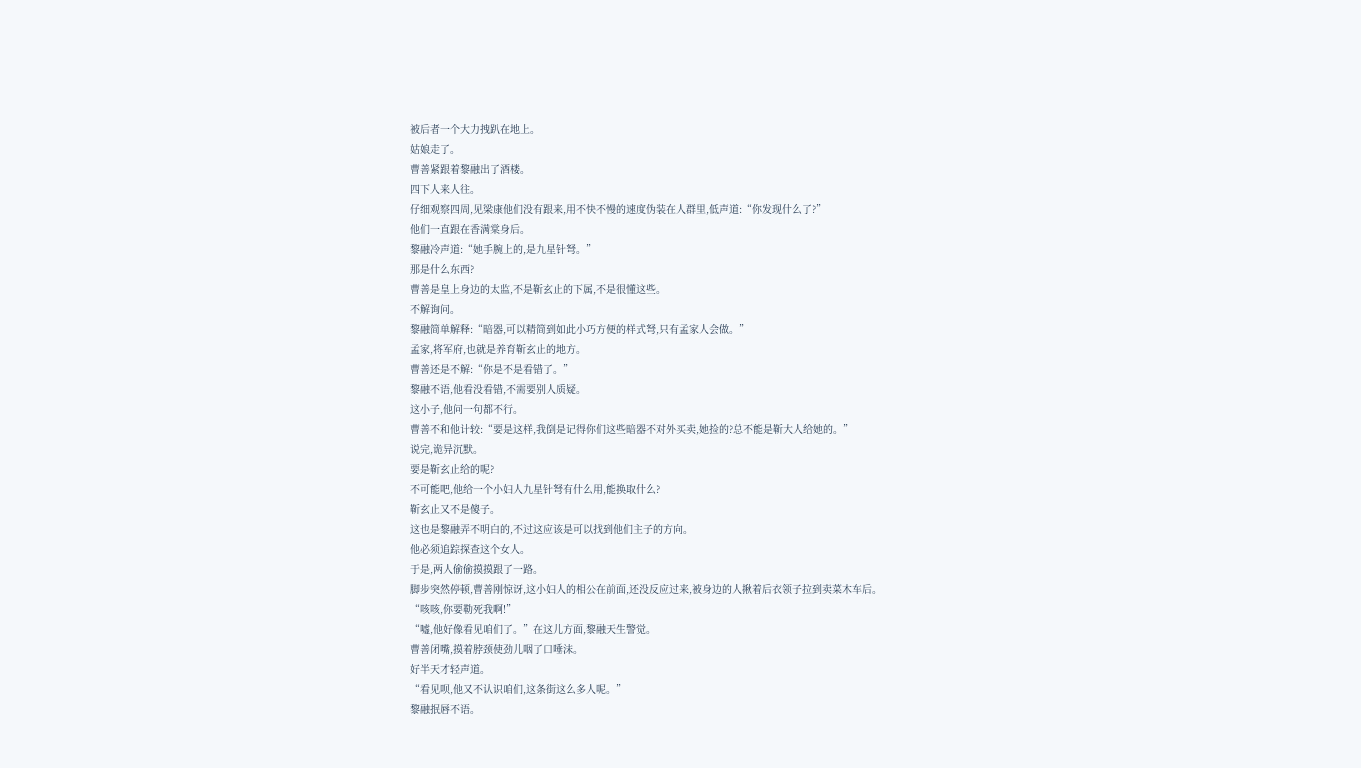被后者一个大力拽趴在地上。
姑娘走了。
曹善紧跟着黎融出了酒楼。
四下人来人往。
仔细观察四周,见梁康他们没有跟来,用不快不慢的速度伪装在人群里,低声道:“你发现什么了?”
他们一直跟在香满棠身后。
黎融冷声道:“她手腕上的,是九星针弩。”
那是什么东西?
曹善是皇上身边的太监,不是靳玄止的下属,不是很懂这些。
不解询问。
黎融简单解释:“暗器,可以精简到如此小巧方便的样式弩,只有孟家人会做。”
孟家,将军府,也就是养育靳玄止的地方。
曹善还是不解:“你是不是看错了。”
黎融不语,他看没看错,不需要别人质疑。
这小子,他问一句都不行。
曹善不和他计较:“要是这样,我倒是记得你们这些暗器不对外买卖,她捡的?总不能是靳大人给她的。”
说完,诡异沉默。
要是靳玄止给的呢?
不可能吧,他给一个小妇人九星针弩有什么用,能换取什么?
靳玄止又不是傻子。
这也是黎融弄不明白的,不过这应该是可以找到他们主子的方向。
他必须追踪探查这个女人。
于是,两人偷偷摸摸跟了一路。
脚步突然停顿,曹善刚惊讶,这小妇人的相公在前面,还没反应过来,被身边的人揪着后衣领子拉到卖菜木车后。
“咳咳,你要勒死我啊!”
“嘘,他好像看见咱们了。”在这儿方面,黎融天生警觉。
曹善闭嘴,摸着脖颈使劲儿咽了口唾沫。
好半天才轻声道。
“看见呗,他又不认识咱们,这条街这么多人呢。”
黎融抿唇不语。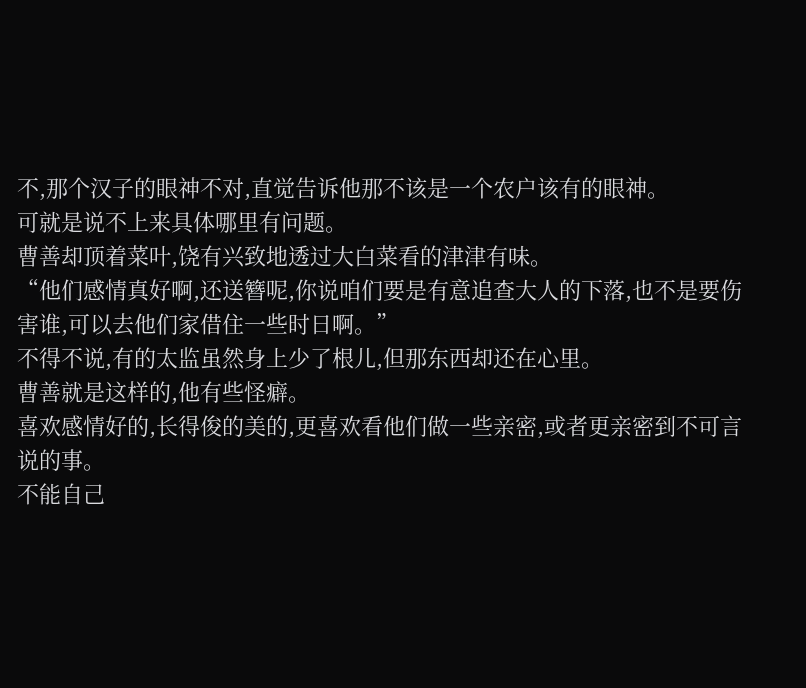不,那个汉子的眼神不对,直觉告诉他那不该是一个农户该有的眼神。
可就是说不上来具体哪里有问题。
曹善却顶着菜叶,饶有兴致地透过大白菜看的津津有味。
“他们感情真好啊,还送簪呢,你说咱们要是有意追查大人的下落,也不是要伤害谁,可以去他们家借住一些时日啊。”
不得不说,有的太监虽然身上少了根儿,但那东西却还在心里。
曹善就是这样的,他有些怪癖。
喜欢感情好的,长得俊的美的,更喜欢看他们做一些亲密,或者更亲密到不可言说的事。
不能自己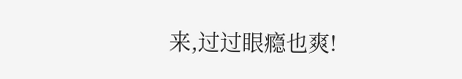来,过过眼瘾也爽!